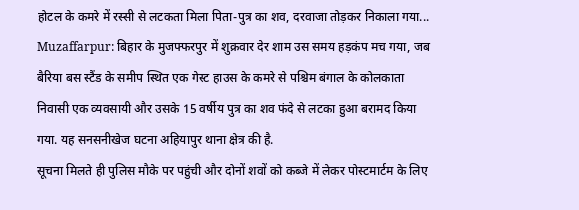होटल के कमरे में रस्सी से लटकता मिला पिता-पुत्र का शव, दरवाजा तोड़कर निकाला गया...
Muzaffarpur: बिहार के मुजफ्फरपुर में शुक्रवार देर शाम उस समय हड़कंप मच गया, जब बैरिया बस स्टैंड के समीप स्थित एक गेस्ट हाउस के कमरे से पश्चिम बंगाल के कोलकाता निवासी एक व्यवसायी और उसके 15 वर्षीय पुत्र का शव फंदे से लटका हुआ बरामद किया गया. यह सनसनीखेज घटना अहियापुर थाना क्षेत्र की है.
सूचना मिलते ही पुलिस मौके पर पहुंची और दोनों शवों को कब्जे में लेकर पोस्टमार्टम के लिए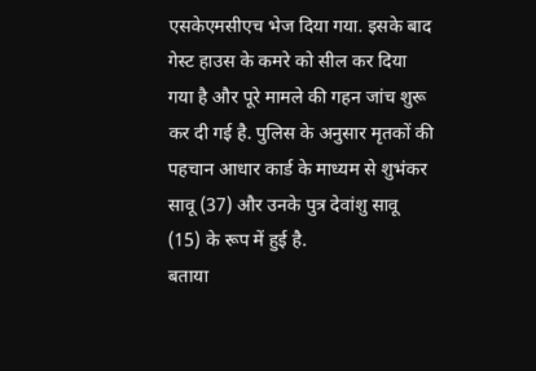एसकेएमसीएच भेज दिया गया. इसके बाद गेस्ट हाउस के कमरे को सील कर दिया गया है और पूरे मामले की गहन जांच शुरू कर दी गई है. पुलिस के अनुसार मृतकों की पहचान आधार कार्ड के माध्यम से शुभंकर सावू (37) और उनके पुत्र देवांशु सावू (15) के रूप में हुई है.
बताया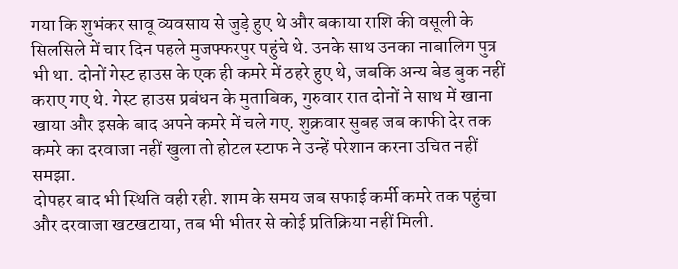गया कि शुभंकर सावू व्यवसाय से जुड़े हुए थे और बकाया राशि की वसूली के सिलसिले में चार दिन पहले मुजफ्फरपुर पहुंचे थे. उनके साथ उनका नाबालिग पुत्र भी था. दोनों गेस्ट हाउस के एक ही कमरे में ठहरे हुए थे, जबकि अन्य बेड बुक नहीं कराए गए थे. गेस्ट हाउस प्रबंधन के मुताबिक, गुरुवार रात दोनों ने साथ में खाना खाया और इसके बाद अपने कमरे में चले गए. शुक्रवार सुबह जब काफी देर तक कमरे का दरवाजा नहीं खुला तो होटल स्टाफ ने उन्हें परेशान करना उचित नहीं समझा.
दोपहर बाद भी स्थिति वही रही. शाम के समय जब सफाई कर्मी कमरे तक पहुंचा और दरवाजा खटखटाया, तब भी भीतर से कोई प्रतिक्रिया नहीं मिली.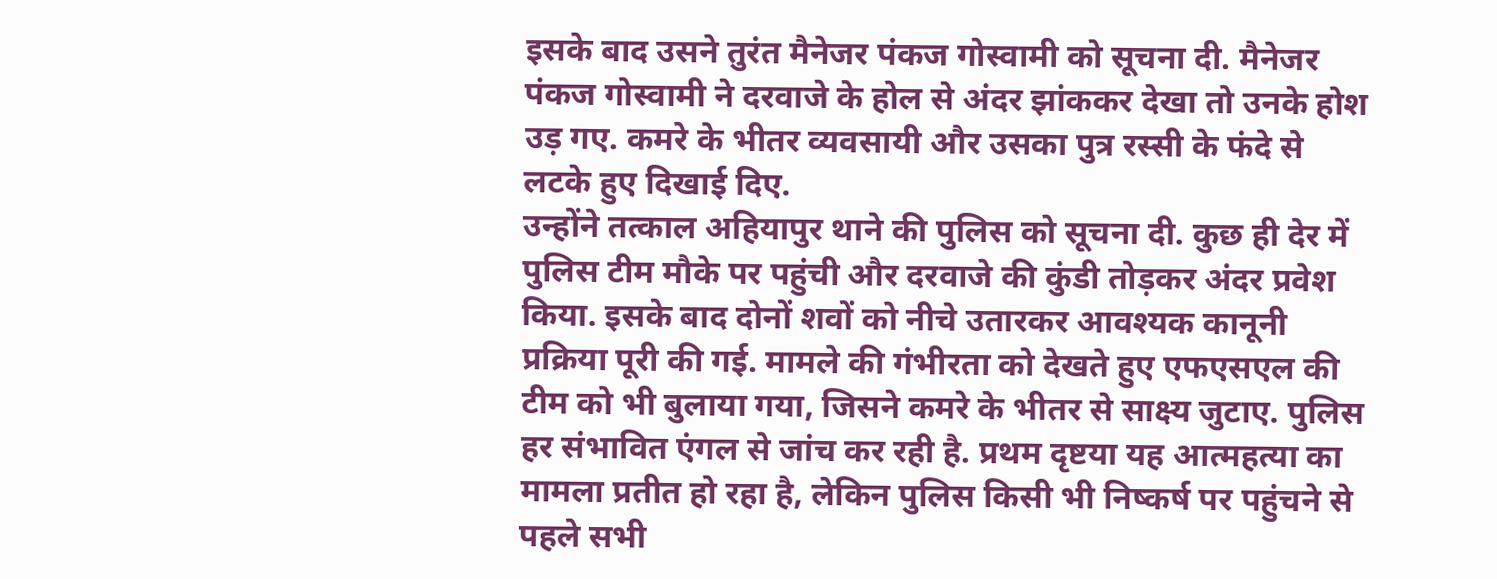इसके बाद उसने तुरंत मैनेजर पंकज गोस्वामी को सूचना दी. मैनेजर पंकज गोस्वामी ने दरवाजे के होल से अंदर झांककर देखा तो उनके होश उड़ गए. कमरे के भीतर व्यवसायी और उसका पुत्र रस्सी के फंदे से लटके हुए दिखाई दिए.
उन्होंने तत्काल अहियापुर थाने की पुलिस को सूचना दी. कुछ ही देर में पुलिस टीम मौके पर पहुंची और दरवाजे की कुंडी तोड़कर अंदर प्रवेश किया. इसके बाद दोनों शवों को नीचे उतारकर आवश्यक कानूनी प्रक्रिया पूरी की गई. मामले की गंभीरता को देखते हुए एफएसएल की टीम को भी बुलाया गया, जिसने कमरे के भीतर से साक्ष्य जुटाए. पुलिस हर संभावित एंगल से जांच कर रही है. प्रथम दृष्टया यह आत्महत्या का मामला प्रतीत हो रहा है, लेकिन पुलिस किसी भी निष्कर्ष पर पहुंचने से पहले सभी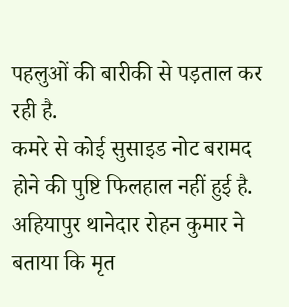पहलुओं की बारीकी से पड़ताल कर रही है.
कमरे से कोई सुसाइड नोट बरामद होने की पुष्टि फिलहाल नहीं हुई है. अहियापुर थानेदार रोहन कुमार ने बताया कि मृत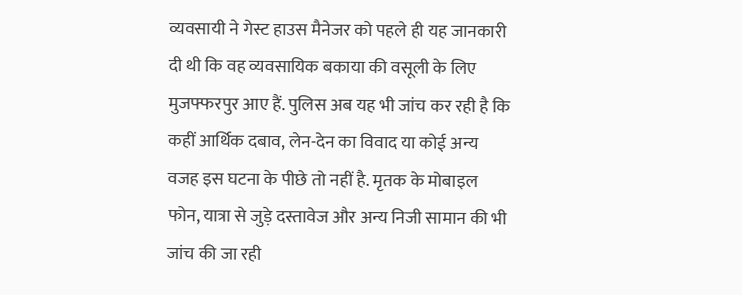व्यवसायी ने गेस्ट हाउस मैनेजर को पहले ही यह जानकारी दी थी कि वह व्यवसायिक बकाया की वसूली के लिए मुजफ्फरपुर आए हैं. पुलिस अब यह भी जांच कर रही है कि कहीं आर्थिक दबाव, लेन-देन का विवाद या कोई अन्य वजह इस घटना के पीछे तो नहीं है. मृतक के मोबाइल फोन, यात्रा से जुड़े दस्तावेज और अन्य निजी सामान की भी जांच की जा रही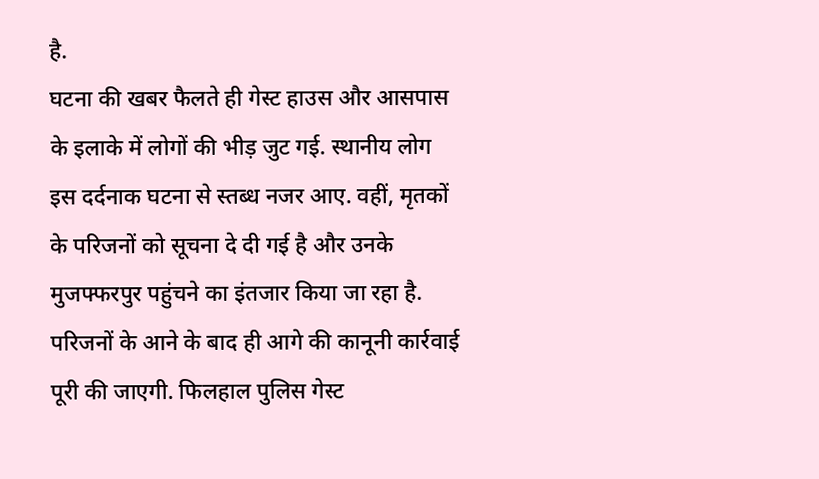है.
घटना की खबर फैलते ही गेस्ट हाउस और आसपास के इलाके में लोगों की भीड़ जुट गई. स्थानीय लोग इस दर्दनाक घटना से स्तब्ध नजर आए. वहीं, मृतकों के परिजनों को सूचना दे दी गई है और उनके मुजफ्फरपुर पहुंचने का इंतजार किया जा रहा है. परिजनों के आने के बाद ही आगे की कानूनी कार्रवाई पूरी की जाएगी. फिलहाल पुलिस गेस्ट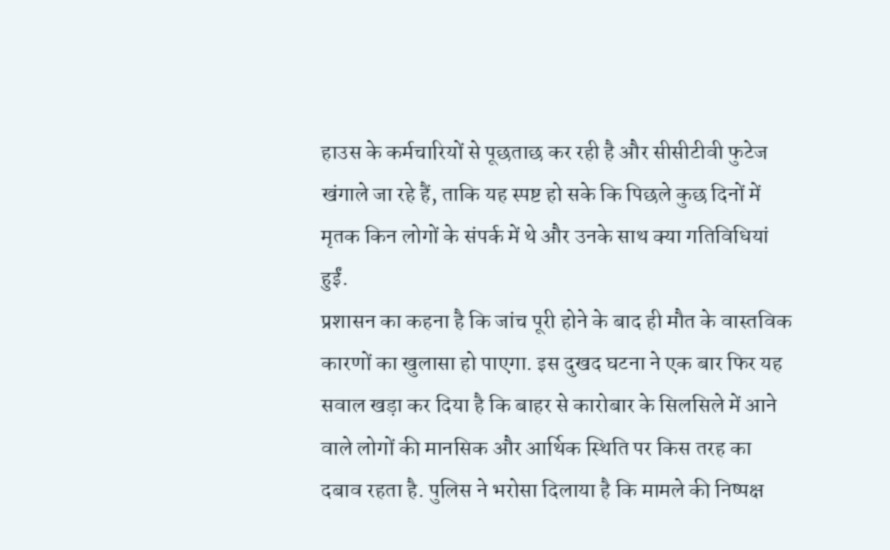हाउस के कर्मचारियों से पूछताछ कर रही है और सीसीटीवी फुटेज खंगाले जा रहे हैं, ताकि यह स्पष्ट हो सके कि पिछले कुछ दिनों में मृतक किन लोगों के संपर्क में थे और उनके साथ क्या गतिविधियां हुईं.
प्रशासन का कहना है कि जांच पूरी होने के बाद ही मौत के वास्तविक कारणों का खुलासा हो पाएगा. इस दुखद घटना ने एक बार फिर यह सवाल खड़ा कर दिया है कि बाहर से कारोबार के सिलसिले में आने वाले लोगों की मानसिक और आर्थिक स्थिति पर किस तरह का दबाव रहता है. पुलिस ने भरोसा दिलाया है कि मामले की निष्पक्ष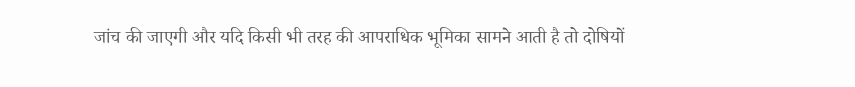जांच की जाएगी और यदि किसी भी तरह की आपराधिक भूमिका सामने आती है तो दोषियों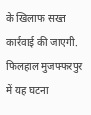के खिलाफ सख्त कार्रवाई की जाएगी. फिलहाल मुजफ्फरपुर में यह घटना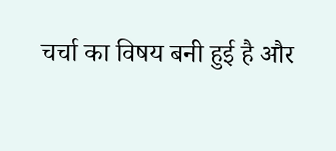चर्चा का विषय बनी हुई है और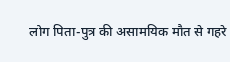लोग पिता-पुत्र की असामयिक मौत से गहरे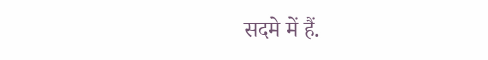सदमे में हैं.